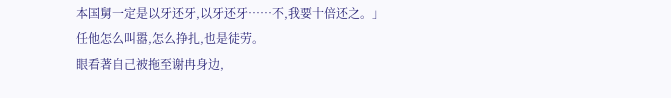本国舅一定是以牙还牙,以牙还牙……不,我要十倍还之。」
任他怎么叫嚣,怎么挣扎,也是徒劳。
眼看著自己被拖至谢冉身边,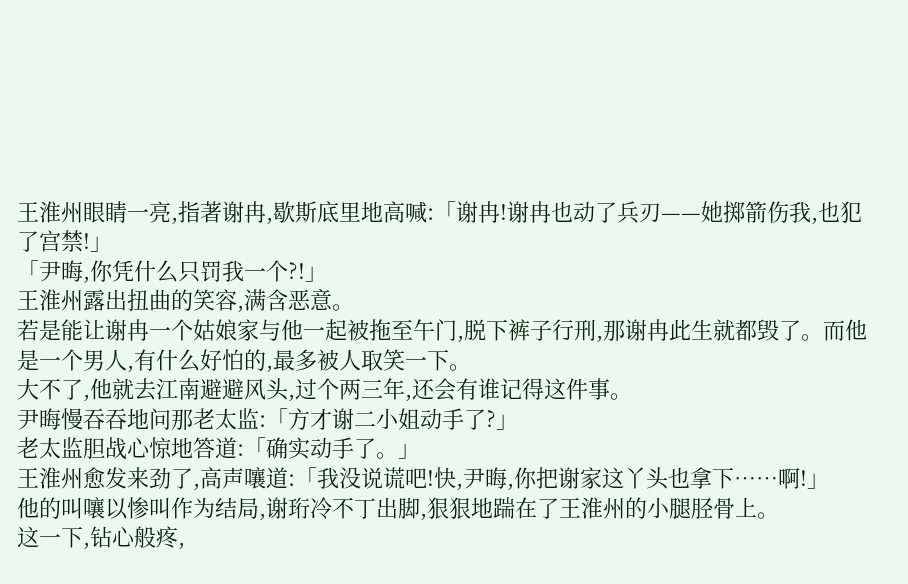王淮州眼睛一亮,指著谢冉,歇斯底里地高喊:「谢冉!谢冉也动了兵刃——她掷箭伤我,也犯了宫禁!」
「尹晦,你凭什么只罚我一个?!」
王淮州露出扭曲的笑容,满含恶意。
若是能让谢冉一个姑娘家与他一起被拖至午门,脱下裤子行刑,那谢冉此生就都毁了。而他是一个男人,有什么好怕的,最多被人取笑一下。
大不了,他就去江南避避风头,过个两三年,还会有谁记得这件事。
尹晦慢吞吞地问那老太监:「方才谢二小姐动手了?」
老太监胆战心惊地答道:「确实动手了。」
王淮州愈发来劲了,高声嚷道:「我没说谎吧!快,尹晦,你把谢家这丫头也拿下……啊!」
他的叫嚷以惨叫作为结局,谢珩冷不丁出脚,狠狠地踹在了王淮州的小腿胫骨上。
这一下,钻心般疼,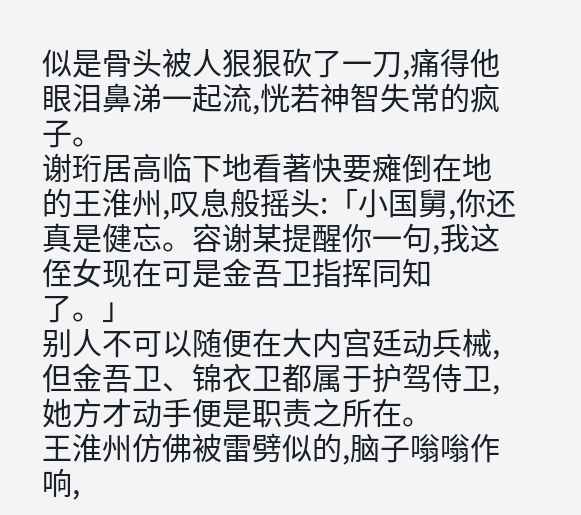似是骨头被人狠狠砍了一刀,痛得他眼泪鼻涕一起流,恍若神智失常的疯子。
谢珩居高临下地看著快要瘫倒在地的王淮州,叹息般摇头:「小国舅,你还真是健忘。容谢某提醒你一句,我这侄女现在可是金吾卫指挥同知了。」
别人不可以随便在大内宫廷动兵械,但金吾卫、锦衣卫都属于护驾侍卫,她方才动手便是职责之所在。
王淮州仿佛被雷劈似的,脑子嗡嗡作响,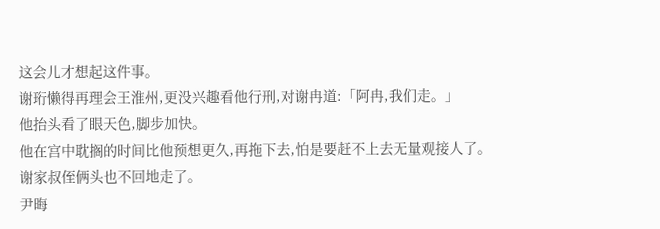这会儿才想起这件事。
谢珩懒得再理会王淮州,更没兴趣看他行刑,对谢冉道:「阿冉,我们走。」
他抬头看了眼天色,脚步加快。
他在宫中耽搁的时间比他预想更久,再拖下去,怕是要赶不上去无量观接人了。
谢家叔侄俩头也不回地走了。
尹晦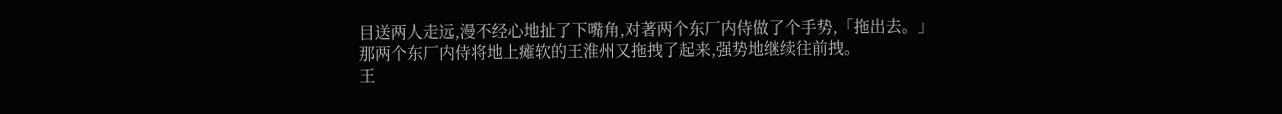目送两人走远,漫不经心地扯了下嘴角,对著两个东厂内侍做了个手势,「拖出去。」
那两个东厂内侍将地上瘫软的王淮州又拖拽了起来,强势地继续往前拽。
王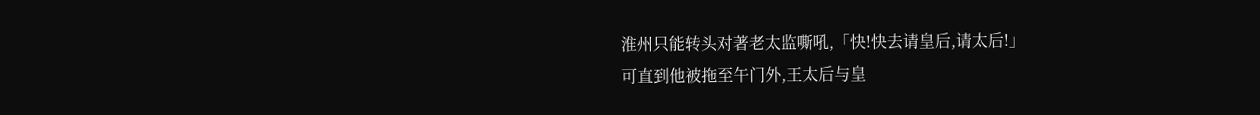淮州只能转头对著老太监嘶吼,「快!快去请皇后,请太后!」
可直到他被拖至午门外,王太后与皇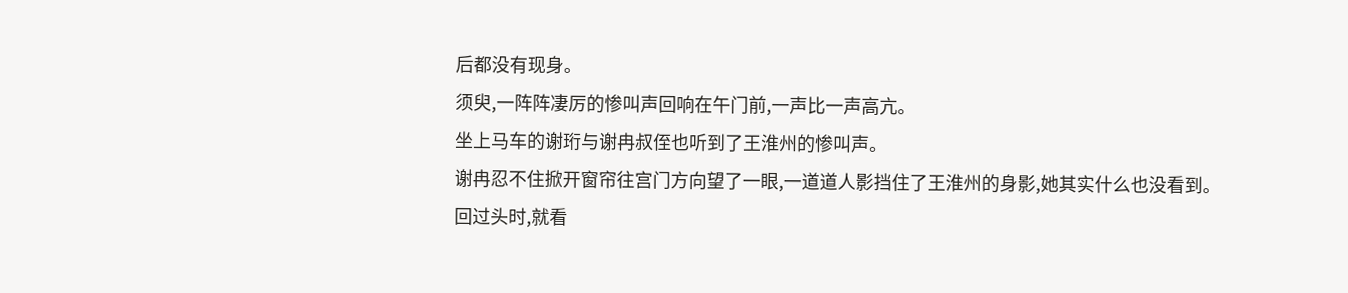后都没有现身。
须臾,一阵阵凄厉的惨叫声回响在午门前,一声比一声高亢。
坐上马车的谢珩与谢冉叔侄也听到了王淮州的惨叫声。
谢冉忍不住掀开窗帘往宫门方向望了一眼,一道道人影挡住了王淮州的身影,她其实什么也没看到。
回过头时,就看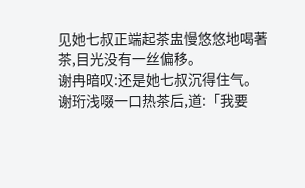见她七叔正端起茶盅慢悠悠地喝著茶,目光没有一丝偏移。
谢冉暗叹:还是她七叔沉得住气。
谢珩浅啜一口热茶后,道:「我要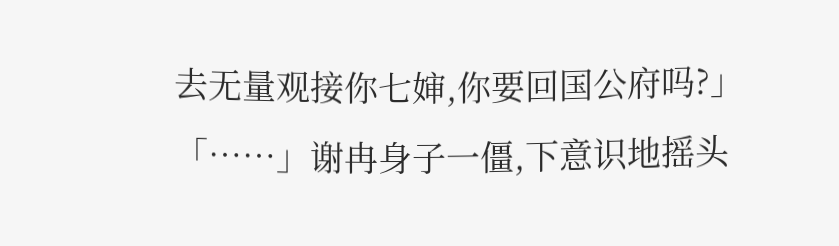去无量观接你七婶,你要回国公府吗?」
「……」谢冉身子一僵,下意识地摇头